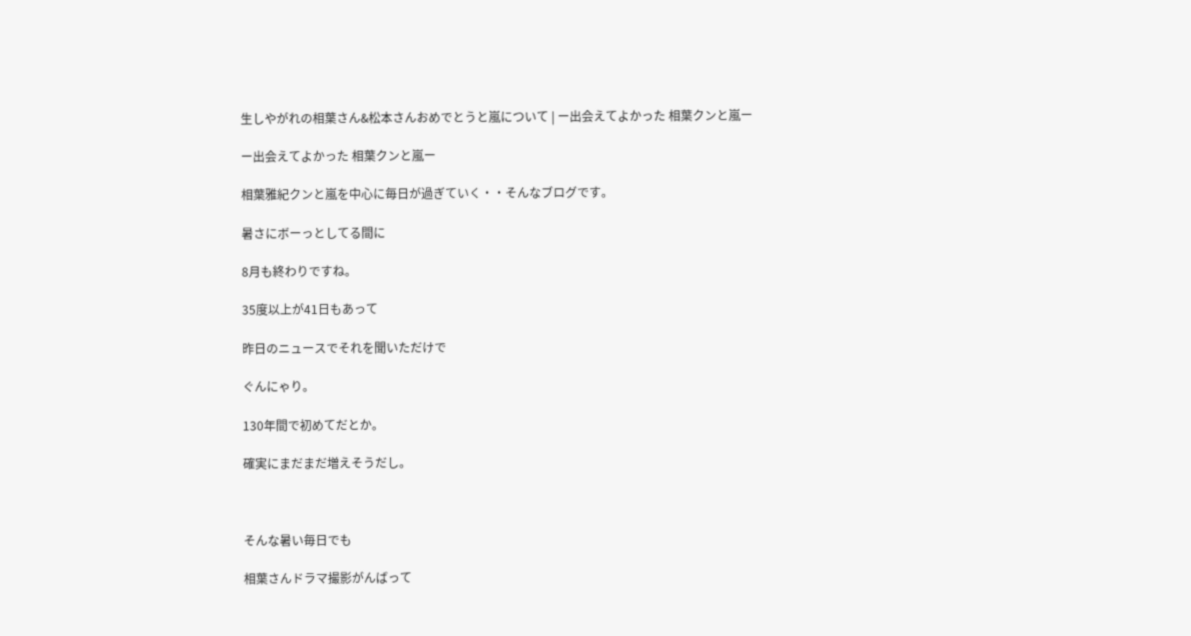生しやがれの相葉さん&松本さんおめでとうと嵐について | ー出会えてよかった 相葉クンと嵐ー

ー出会えてよかった 相葉クンと嵐ー

相葉雅紀クンと嵐を中心に毎日が過ぎていく・・そんなブログです。

暑さにボーっとしてる間に

8月も終わりですね。

35度以上が41日もあって

昨日のニュースでそれを聞いただけで

ぐんにゃり。

130年間で初めてだとか。

確実にまだまだ増えそうだし。



そんな暑い毎日でも

相葉さんドラマ撮影がんばって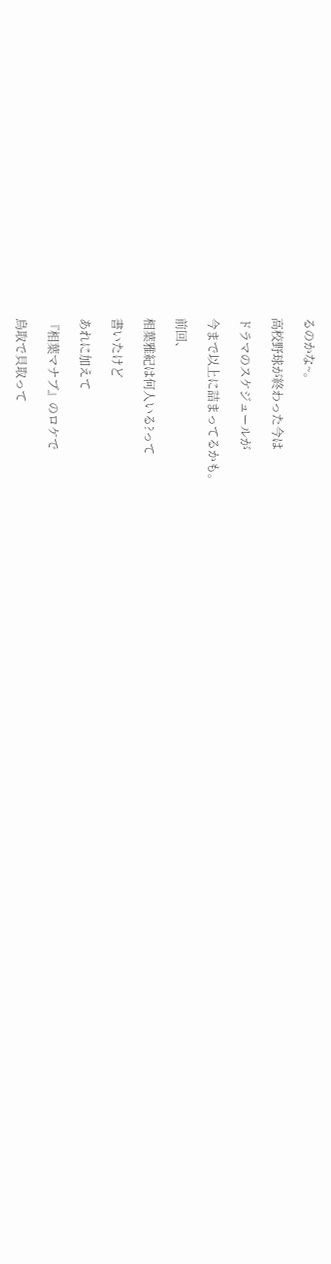るのかな~。

高校野球が終わった今は

ドラマのスケジュールが

今まで以上に詰まってるかも。

前回、

相葉雅紀は何人いる?って

書いたけど

あれに加えて

『相葉マナブ』のロケで

鳥取で貝取って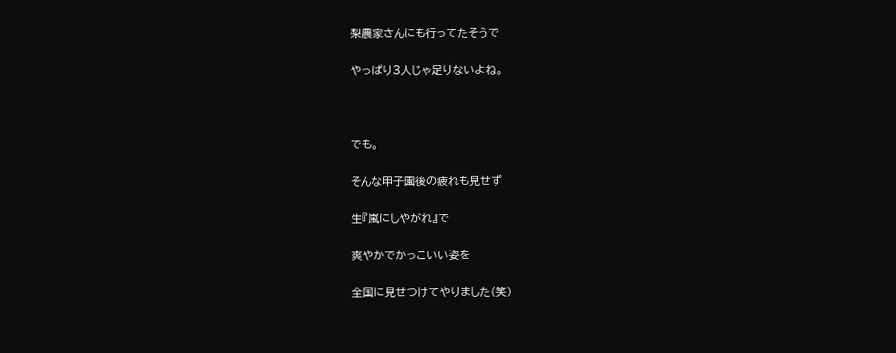梨農家さんにも行ってたそうで

やっぱり3人じゃ足りないよね。



でも。

そんな甲子園後の疲れも見せず

生『嵐にしやがれ』で

爽やかでかっこいい姿を

全国に見せつけてやりました(笑)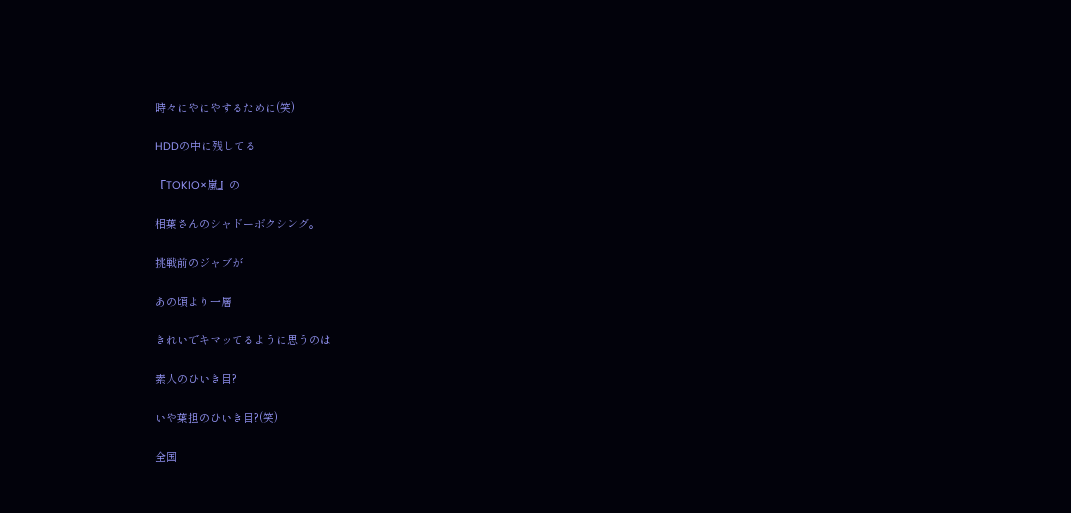時々にやにやするために(笑)

HDDの中に残してる

『TOKIO×嵐』の

相葉さんのシャドーボクシング。

挑戦前のジャブが

あの頃より一層

きれいでキマッてるように思うのは

素人のひいき目?

いや葉担のひいき目?(笑)

全国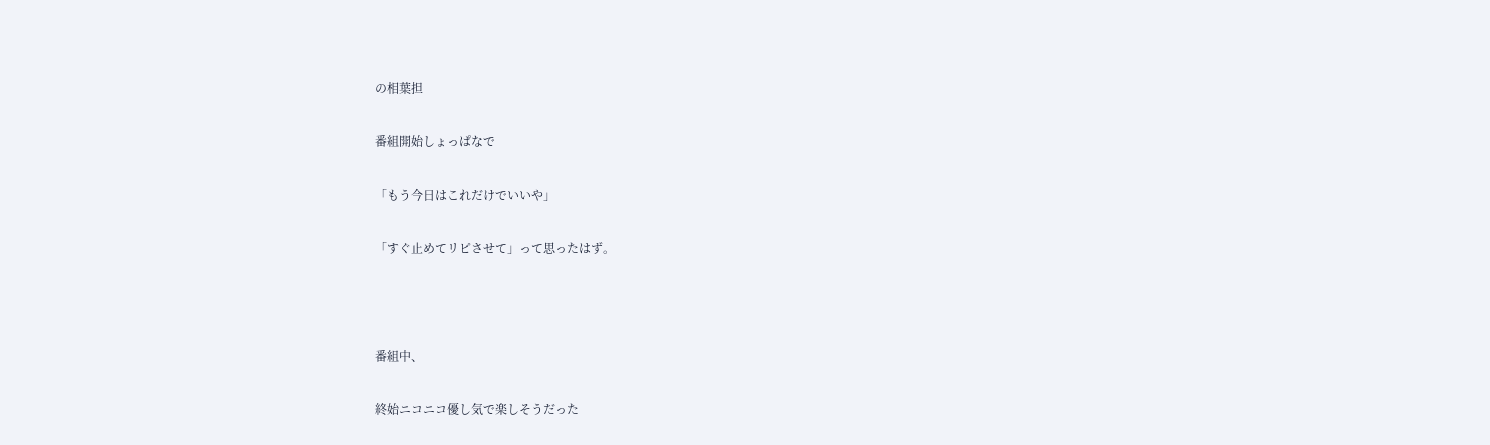の相葉担

番組開始しょっぱなで

「もう今日はこれだけでいいや」

「すぐ止めてリピさせて」って思ったはず。



番組中、

終始ニコニコ優し気で楽しそうだった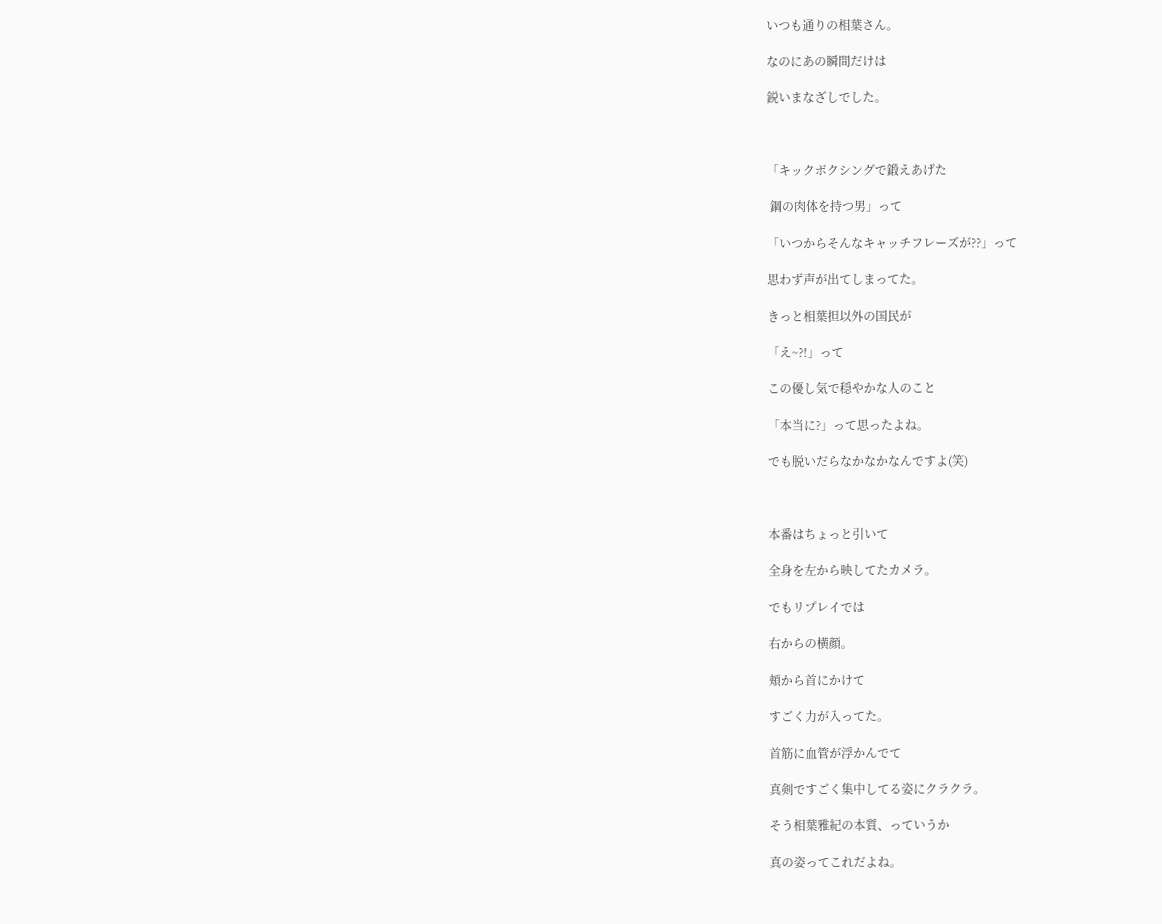いつも通りの相葉さん。

なのにあの瞬間だけは

鋭いまなざしでした。



「キックボクシングで鍛えあげた

 鋼の肉体を持つ男」って

「いつからそんなキャッチフレーズが??」って

思わず声が出てしまってた。

きっと相葉担以外の国民が

「え~?!」って

この優し気で穏やかな人のこと

「本当に?」って思ったよね。

でも脱いだらなかなかなんですよ(笑)



本番はちょっと引いて

全身を左から映してたカメラ。

でもリプレイでは

右からの横顔。

頬から首にかけて

すごく力が入ってた。

首筋に血管が浮かんでて

真剣ですごく集中してる姿にクラクラ。

そう相葉雅紀の本質、っていうか

真の姿ってこれだよね。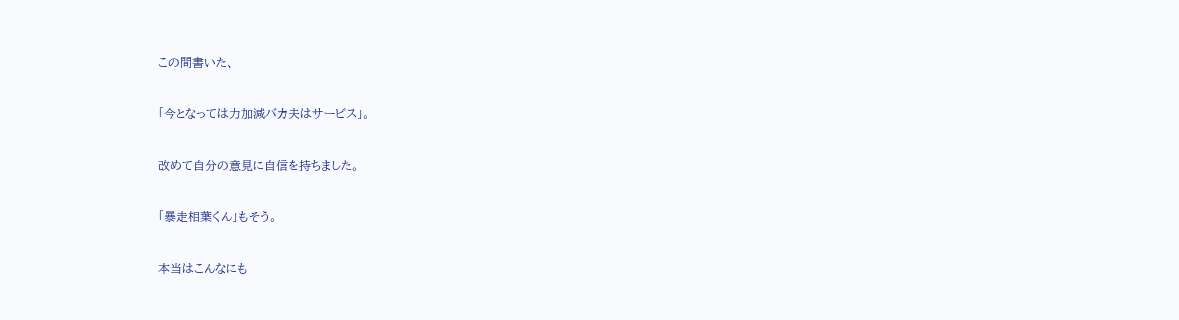この間書いた、

「今となっては力加減バカ夫はサービス」。

改めて自分の意見に自信を持ちました。

「暴走相葉くん」もそう。

本当はこんなにも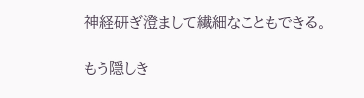神経研ぎ澄まして繊細なこともできる。

もう隠しき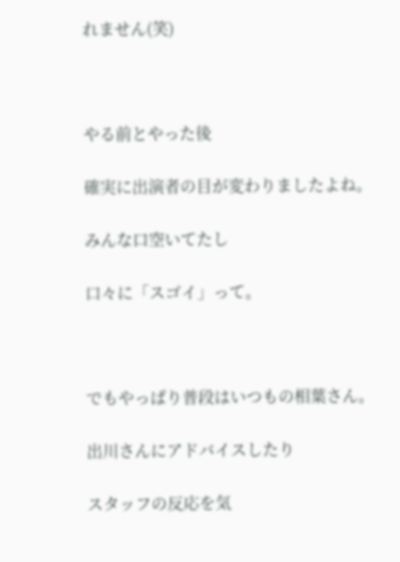れません(笑)



やる前とやった後

確実に出演者の目が変わりましたよね。

みんな口空いてたし

口々に「スゴイ」って。



でもやっぱり普段はいつもの相葉さん。

出川さんにアドバイスしたり

スタッフの反応を気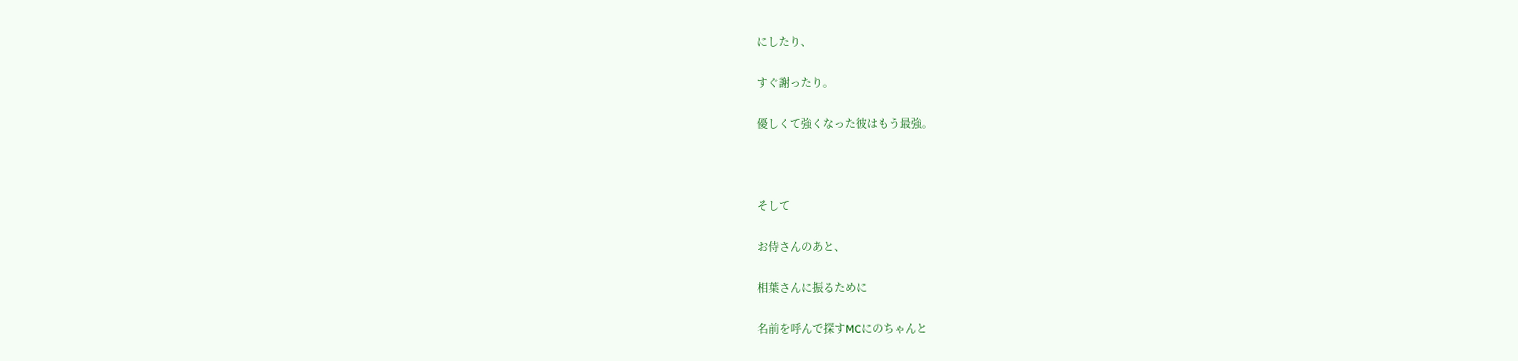にしたり、

すぐ謝ったり。

優しくて強くなった彼はもう最強。



そして

お侍さんのあと、

相葉さんに振るために

名前を呼んで探すMCにのちゃんと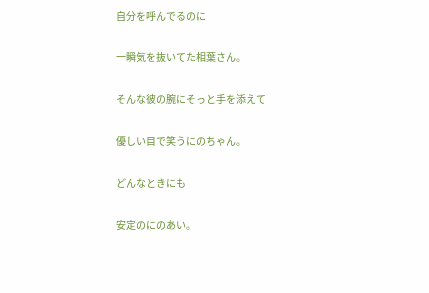自分を呼んでるのに

一瞬気を抜いてた相葉さん。

そんな彼の腕にそっと手を添えて

優しい目で笑うにのちゃん。

どんなときにも

安定のにのあい。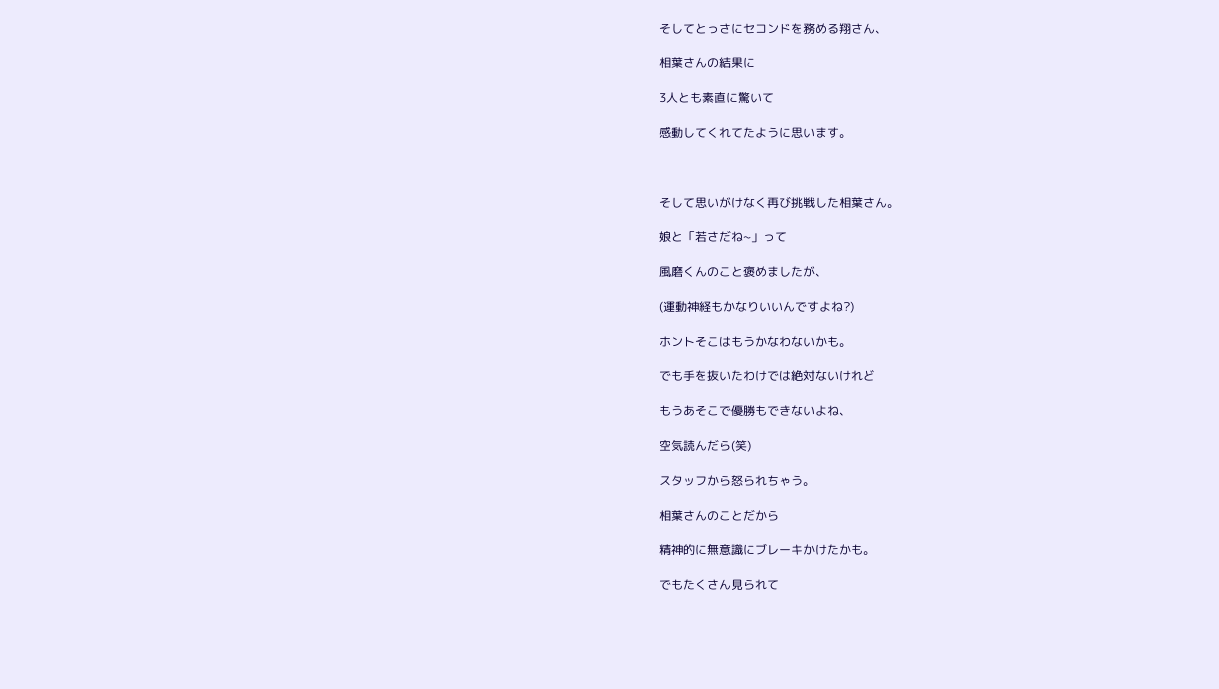そしてとっさにセコンドを務める翔さん、

相葉さんの結果に

3人とも素直に驚いて

感動してくれてたように思います。



そして思いがけなく再び挑戦した相葉さん。

娘と「若さだね~」って

風磨くんのこと褒めましたが、

(運動神経もかなりいいんですよね?)

ホントそこはもうかなわないかも。

でも手を抜いたわけでは絶対ないけれど

もうあそこで優勝もできないよね、

空気読んだら(笑)

スタッフから怒られちゃう。

相葉さんのことだから

精神的に無意識にブレーキかけたかも。

でもたくさん見られて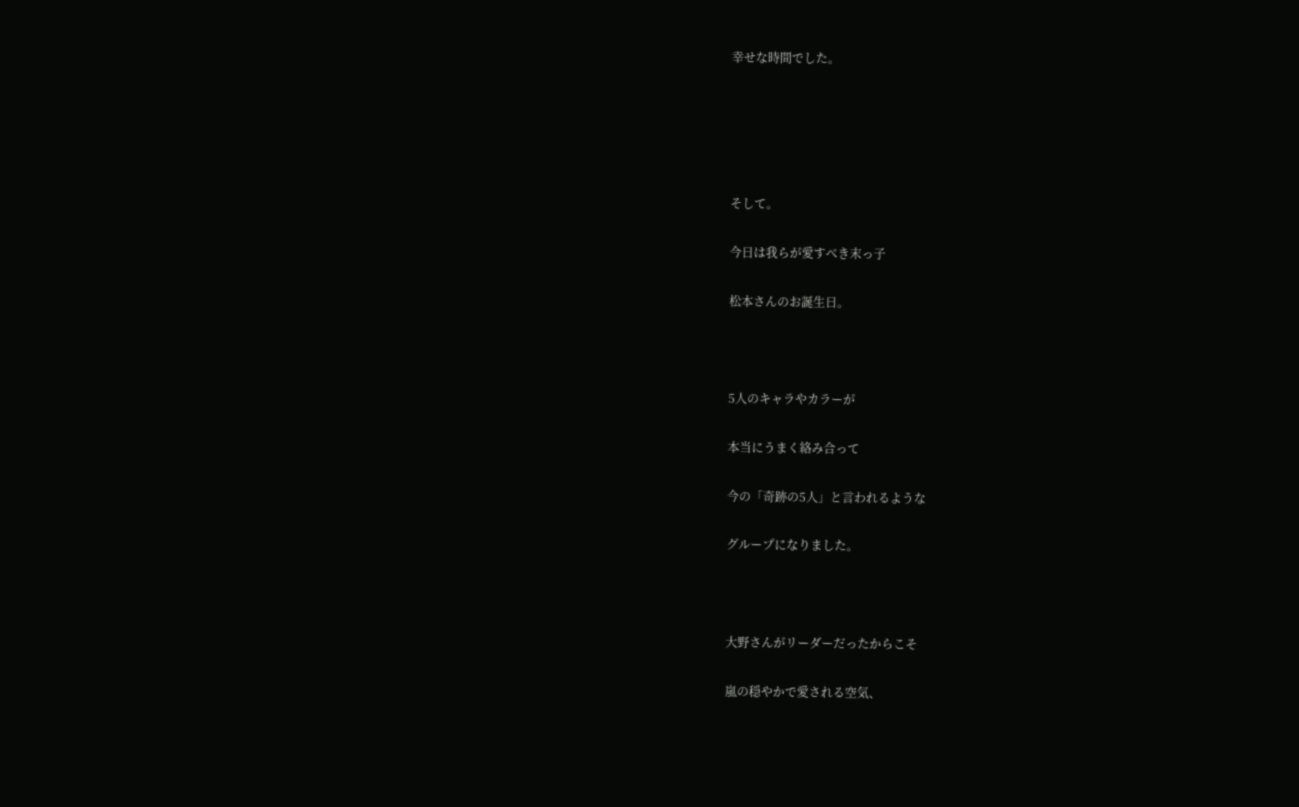幸せな時間でした。





そして。

今日は我らが愛すべき末っ子

松本さんのお誕生日。



5人のキャラやカラーが

本当にうまく絡み合って

今の「奇跡の5人」と言われるような

グループになりました。



大野さんがリーダーだったからこそ

嵐の穏やかで愛される空気、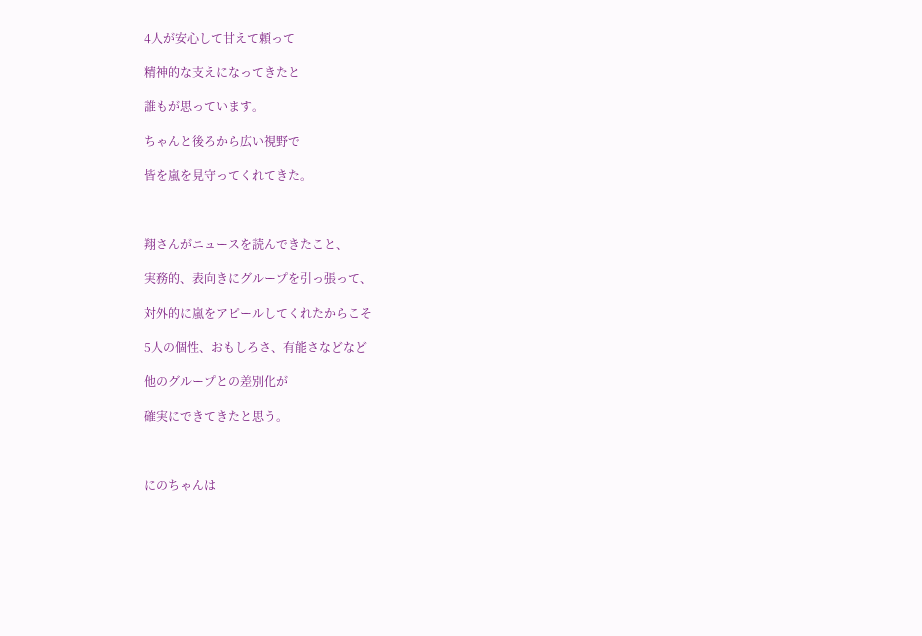4人が安心して甘えて頼って

精神的な支えになってきたと

誰もが思っています。

ちゃんと後ろから広い視野で

皆を嵐を見守ってくれてきた。



翔さんがニュースを読んできたこと、

実務的、表向きにグループを引っ張って、

対外的に嵐をアピールしてくれたからこそ

5人の個性、おもしろさ、有能さなどなど

他のグループとの差別化が

確実にできてきたと思う。



にのちゃんは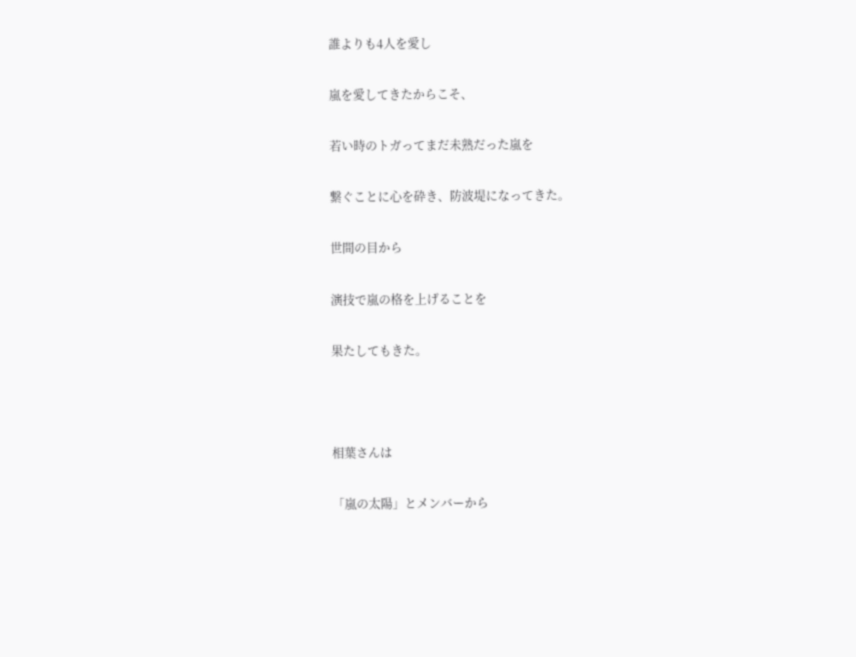誰よりも4人を愛し

嵐を愛してきたからこそ、

若い時のトガってまだ未熟だった嵐を

繋ぐことに心を砕き、防波堤になってきた。

世間の目から

演技で嵐の格を上げることを

果たしてもきた。



相葉さんは

「嵐の太陽」とメンバーから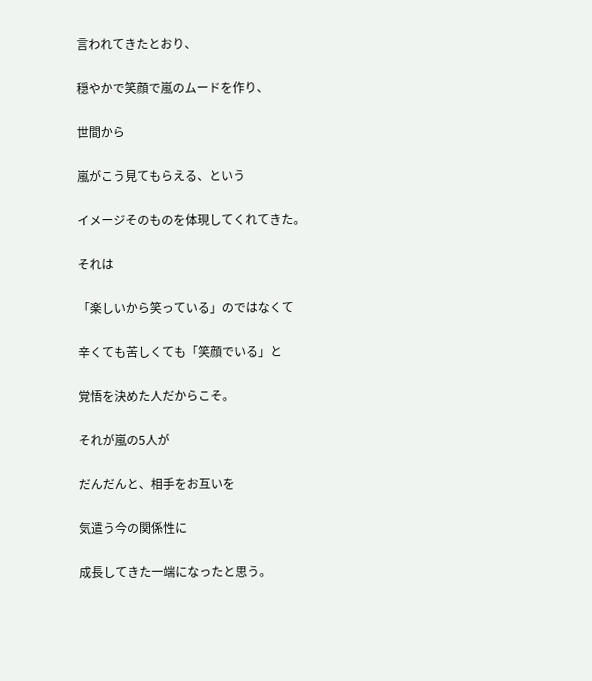言われてきたとおり、

穏やかで笑顔で嵐のムードを作り、

世間から

嵐がこう見てもらえる、という

イメージそのものを体現してくれてきた。

それは

「楽しいから笑っている」のではなくて

辛くても苦しくても「笑顔でいる」と

覚悟を決めた人だからこそ。

それが嵐の5人が

だんだんと、相手をお互いを

気遣う今の関係性に

成長してきた一端になったと思う。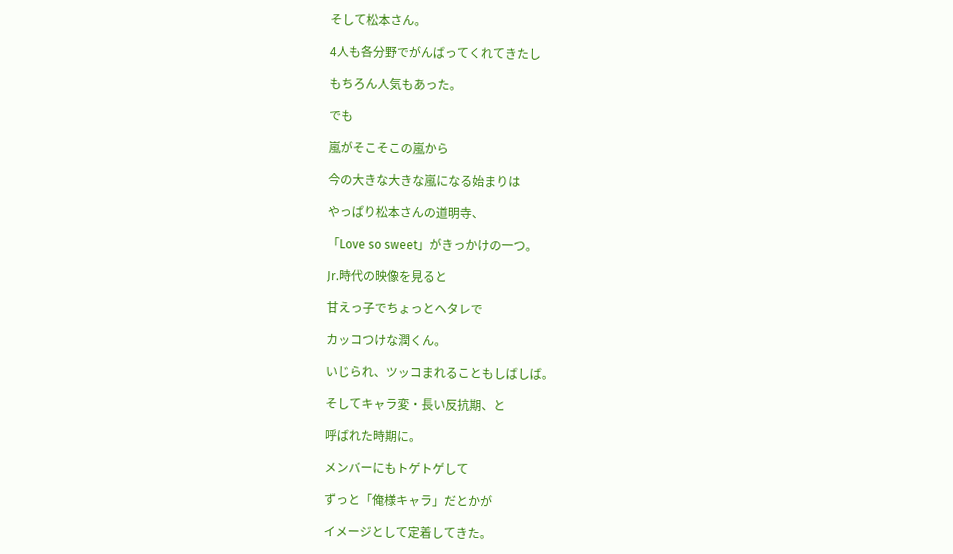そして松本さん。

4人も各分野でがんばってくれてきたし

もちろん人気もあった。

でも

嵐がそこそこの嵐から

今の大きな大きな嵐になる始まりは

やっぱり松本さんの道明寺、

「Love so sweet」がきっかけの一つ。

Jr.時代の映像を見ると

甘えっ子でちょっとヘタレで

カッコつけな潤くん。

いじられ、ツッコまれることもしばしば。

そしてキャラ変・長い反抗期、と

呼ばれた時期に。

メンバーにもトゲトゲして

ずっと「俺様キャラ」だとかが

イメージとして定着してきた。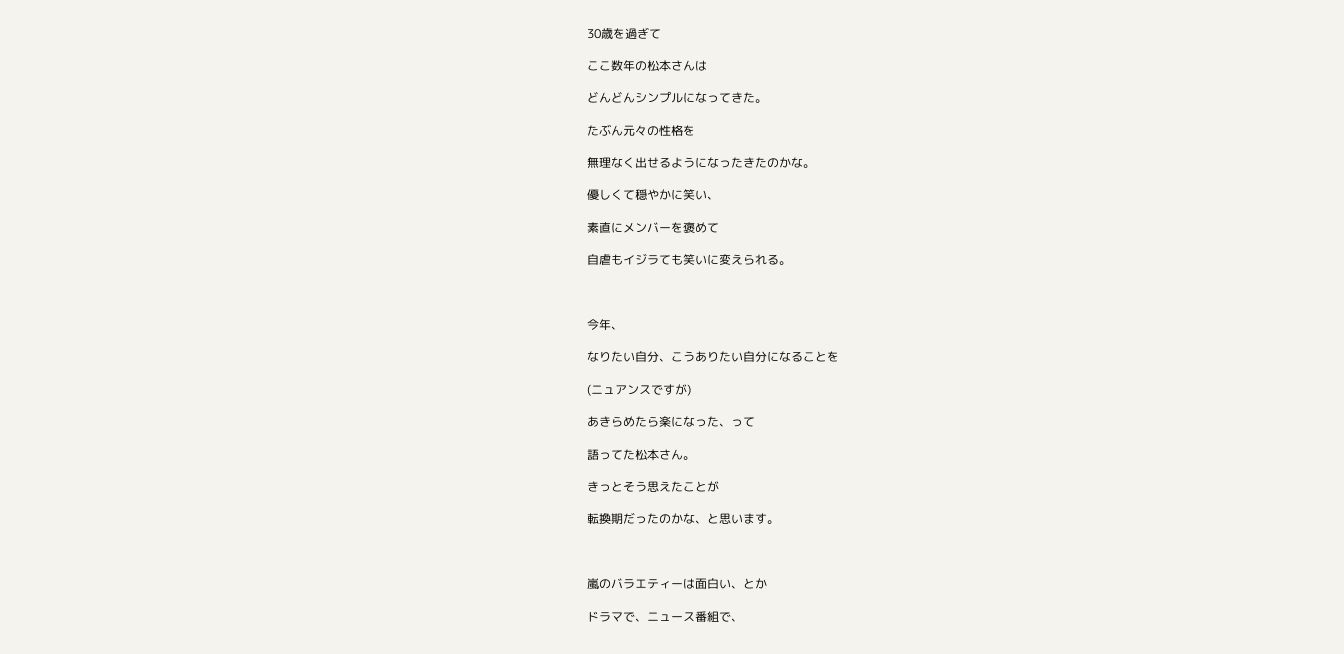30歳を過ぎて

ここ数年の松本さんは

どんどんシンプルになってきた。

たぶん元々の性格を

無理なく出せるようになったきたのかな。

優しくて穏やかに笑い、

素直にメンバーを褒めて

自虐もイジラても笑いに変えられる。



今年、

なりたい自分、こうありたい自分になることを

(ニュアンスですが)

あきらめたら楽になった、って

語ってた松本さん。

きっとそう思えたことが

転換期だったのかな、と思います。



嵐のバラエティーは面白い、とか

ドラマで、ニュース番組で、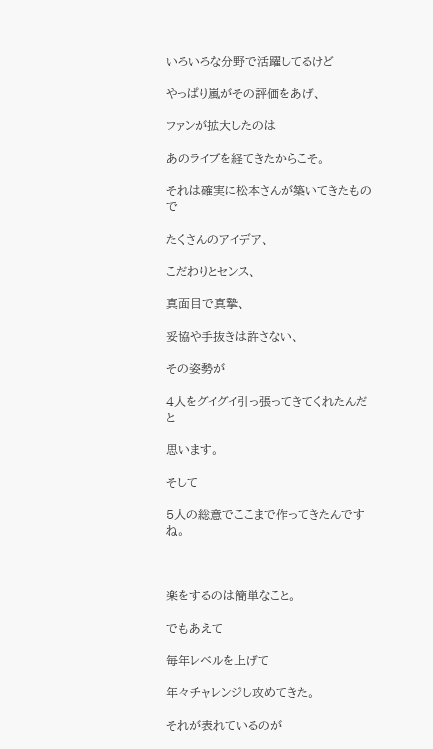いろいろな分野で活躍してるけど

やっぱり嵐がその評価をあげ、

ファンが拡大したのは

あのライブを経てきたからこそ。

それは確実に松本さんが築いてきたもので

たくさんのアイデア、

こだわりとセンス、

真面目で真摯、

妥協や手抜きは許さない、

その姿勢が

4人をグイグイ引っ張ってきてくれたんだと

思います。

そして

5人の総意でここまで作ってきたんですね。



楽をするのは簡単なこと。

でもあえて

毎年レベルを上げて

年々チャレンジし攻めてきた。

それが表れているのが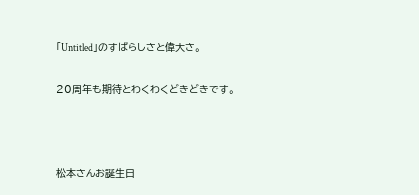「Untitled」のすばらしさと偉大さ。

20周年も期待とわくわくどきどきです。



松本さんお誕生日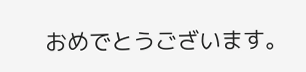おめでとうございます。